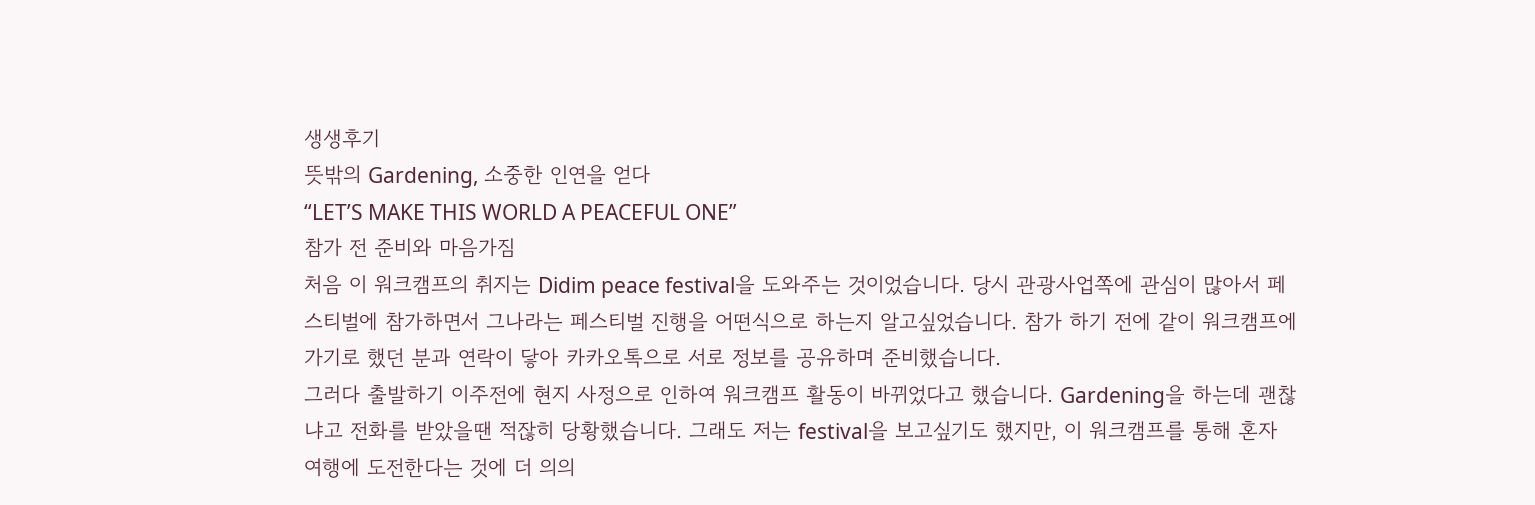생생후기
뜻밖의 Gardening, 소중한 인연을 얻다
“LET’S MAKE THIS WORLD A PEACEFUL ONE”
참가 전 준비와 마음가짐
처음 이 워크캠프의 취지는 Didim peace festival을 도와주는 것이었습니다. 당시 관광사업쪽에 관심이 많아서 페스티벌에 참가하면서 그나라는 페스티벌 진행을 어떤식으로 하는지 알고싶었습니다. 참가 하기 전에 같이 워크캠프에 가기로 했던 분과 연락이 닿아 카카오톡으로 서로 정보를 공유하며 준비했습니다.
그러다 출발하기 이주전에 현지 사정으로 인하여 워크캠프 활동이 바뀌었다고 했습니다. Gardening을 하는데 괜찮냐고 전화를 받았을땐 적잖히 당황했습니다. 그래도 저는 festival을 보고싶기도 했지만, 이 워크캠프를 통해 혼자 여행에 도전한다는 것에 더 의의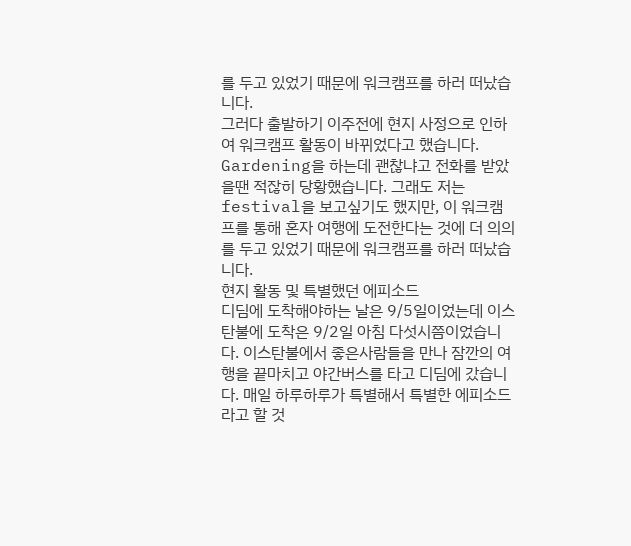를 두고 있었기 때문에 워크캠프를 하러 떠났습니다.
그러다 출발하기 이주전에 현지 사정으로 인하여 워크캠프 활동이 바뀌었다고 했습니다. Gardening을 하는데 괜찮냐고 전화를 받았을땐 적잖히 당황했습니다. 그래도 저는 festival을 보고싶기도 했지만, 이 워크캠프를 통해 혼자 여행에 도전한다는 것에 더 의의를 두고 있었기 때문에 워크캠프를 하러 떠났습니다.
현지 활동 및 특별했던 에피소드
디딤에 도착해야하는 날은 9/5일이었는데 이스탄불에 도착은 9/2일 아침 다섯시쯤이었습니다. 이스탄불에서 좋은사람들을 만나 잠깐의 여행을 끝마치고 야간버스를 타고 디딤에 갔습니다. 매일 하루하루가 특별해서 특별한 에피소드라고 할 것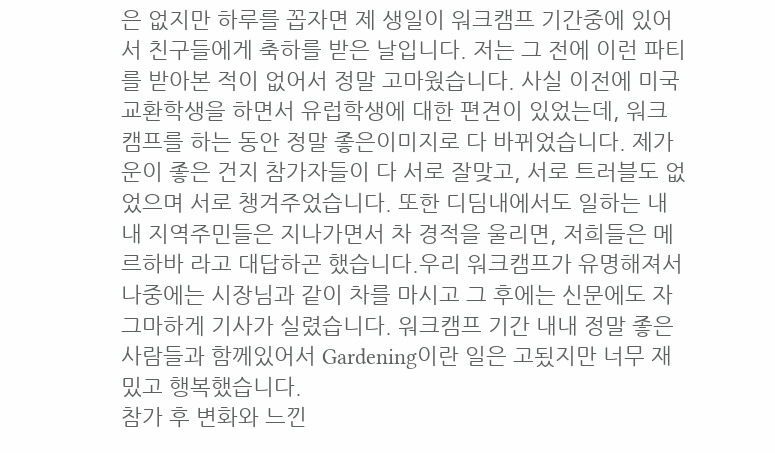은 없지만 하루를 꼽자면 제 생일이 워크캠프 기간중에 있어서 친구들에게 축하를 받은 날입니다. 저는 그 전에 이런 파티를 받아본 적이 없어서 정말 고마웠습니다. 사실 이전에 미국교환학생을 하면서 유럽학생에 대한 편견이 있었는데, 워크캠프를 하는 동안 정말 좋은이미지로 다 바뀌었습니다. 제가 운이 좋은 건지 참가자들이 다 서로 잘맞고, 서로 트러블도 없었으며 서로 챙겨주었습니다. 또한 디딤내에서도 일하는 내내 지역주민들은 지나가면서 차 경적을 울리면, 저희들은 메르하바 라고 대답하곤 했습니다.우리 워크캠프가 유명해져서 나중에는 시장님과 같이 차를 마시고 그 후에는 신문에도 자그마하게 기사가 실렸습니다. 워크캠프 기간 내내 정말 좋은 사람들과 함께있어서 Gardening이란 일은 고됬지만 너무 재밌고 행복했습니다.
참가 후 변화와 느낀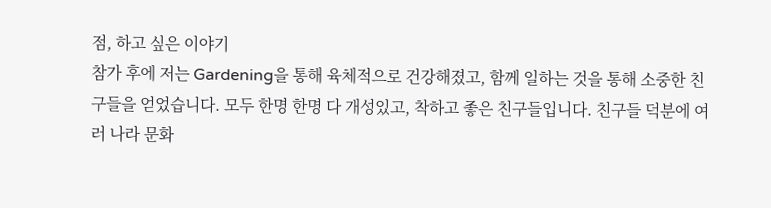점, 하고 싶은 이야기
참가 후에 저는 Gardening을 통해 육체적으로 건강해졌고, 함께 일하는 것을 통해 소중한 친구들을 얻었습니다. 모두 한명 한명 다 개성있고, 착하고 좋은 친구들입니다. 친구들 덕분에 여러 나라 문화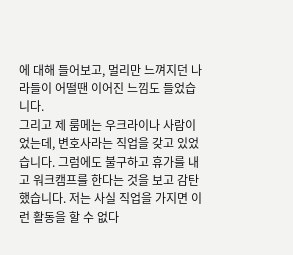에 대해 들어보고, 멀리만 느껴지던 나라들이 어떨땐 이어진 느낌도 들었습니다.
그리고 제 룸메는 우크라이나 사람이었는데, 변호사라는 직업을 갖고 있었습니다. 그럼에도 불구하고 휴가를 내고 워크캠프를 한다는 것을 보고 감탄했습니다. 저는 사실 직업을 가지면 이런 활동을 할 수 없다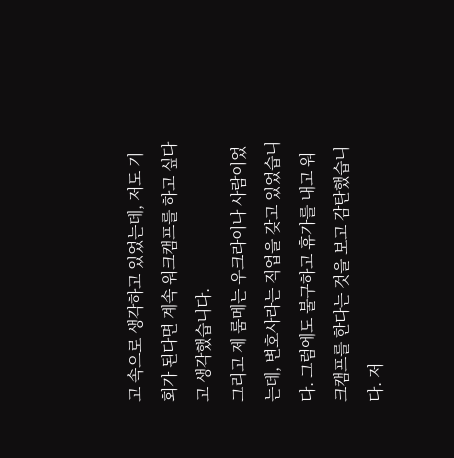고 속으로 생각하고 있었는데, 저도 기회가 된다면 계속 워크캠프를 하고 싶다고 생각했습니다.
그리고 제 룸메는 우크라이나 사람이었는데, 변호사라는 직업을 갖고 있었습니다. 그럼에도 불구하고 휴가를 내고 워크캠프를 한다는 것을 보고 감탄했습니다. 저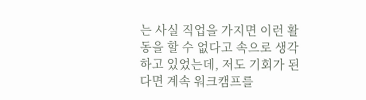는 사실 직업을 가지면 이런 활동을 할 수 없다고 속으로 생각하고 있었는데, 저도 기회가 된다면 계속 워크캠프를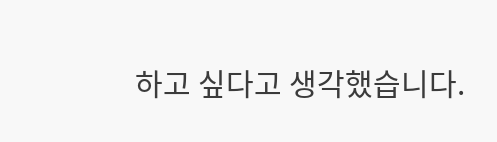하고 싶다고 생각했습니다.